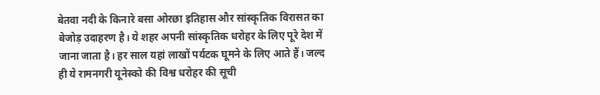बेतवा नदी के किनारे बसा ओरछा इतिहास और सांस्कृतिक विरासत का बेजोड़ उदाहरण है। ये शहर अपनी सांस्कृतिक धरोहर के लिए पूरे देश में जाना जाता है। हर साल यहां लाखों पर्यटक घूमने के लिए आते हैं। जल्द ही ये रामनगरी यूनेस्को की विश्व धरोहर की सूची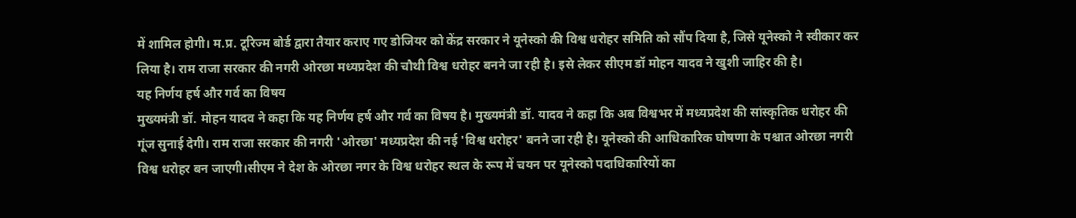में शामिल होगी। म.प्र. टूरिज्म बोर्ड द्वारा तैयार कराए गए डोजियर को केंद्र सरकार ने यूनेस्को की विश्व धरोहर समिति को सौंप दिया है, जिसे यूनेस्को ने स्वीकार कर लिया है। राम राजा सरकार की नगरी ओरछा मध्यप्रदेश की चौथी विश्व धरोहर बनने जा रही है। इसे लेकर सीएम डॉ मोहन यादव ने खुशी जाहिर की है।
यह निर्णय हर्ष और गर्व का विषय
मुख्यमंत्री डॉ. मोहन यादव ने कहा कि यह निर्णय हर्ष और गर्व का विषय है। मुख्यमंत्री डॉ. यादव ने कहा कि अब विश्वभर में मध्यप्रदेश की सांस्कृतिक धरोहर की गूंज सुनाई देगी। राम राजा सरकार की नगरी 'ओरछा' मध्यप्रदेश की नई 'विश्व धरोहर' बनने जा रही है। यूनेस्को की आधिकारिक घोषणा के पश्चात ओरछा नगरी विश्व धरोहर बन जाएगी।सीएम ने देश के ओरछा नगर के विश्व धरोहर स्थल के रूप में चयन पर यूनेस्को पदाधिकारियों का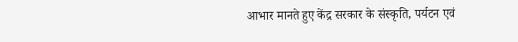आभार मानते हुए केंद्र सरकार के संस्कृति, पर्यटन एवं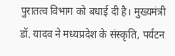पुरातत्व विभाग को बधाई दी है। मुख्यमंत्री डॉ. यादव ने मध्यप्रदेश के संस्कृति, पर्यटन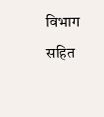विभाग सहित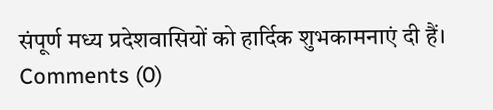संपूर्ण मध्य प्रदेशवासियों को हार्दिक शुभकामनाएं दी हैं।
Comments (0)